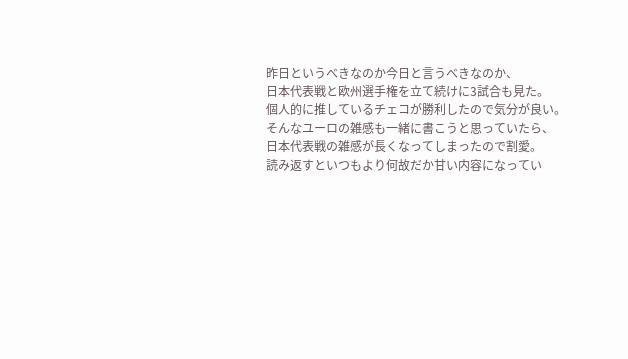昨日というべきなのか今日と言うべきなのか、
日本代表戦と欧州選手権を立て続けに3試合も見た。
個人的に推しているチェコが勝利したので気分が良い。
そんなユーロの雑感も一緒に書こうと思っていたら、
日本代表戦の雑感が長くなってしまったので割愛。
読み返すといつもより何故だか甘い内容になってい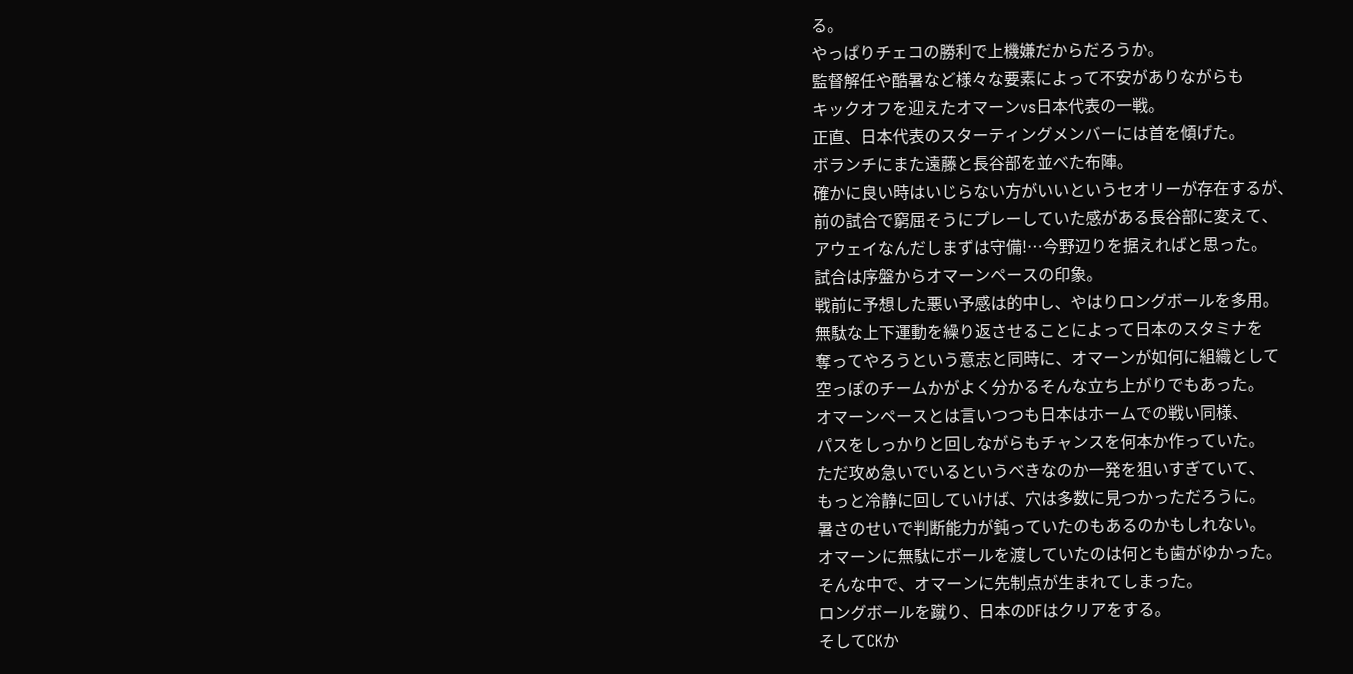る。
やっぱりチェコの勝利で上機嫌だからだろうか。
監督解任や酷暑など様々な要素によって不安がありながらも
キックオフを迎えたオマーンvs日本代表の一戦。
正直、日本代表のスターティングメンバーには首を傾げた。
ボランチにまた遠藤と長谷部を並べた布陣。
確かに良い時はいじらない方がいいというセオリーが存在するが、
前の試合で窮屈そうにプレーしていた感がある長谷部に変えて、
アウェイなんだしまずは守備!…今野辺りを据えればと思った。
試合は序盤からオマーンペースの印象。
戦前に予想した悪い予感は的中し、やはりロングボールを多用。
無駄な上下運動を繰り返させることによって日本のスタミナを
奪ってやろうという意志と同時に、オマーンが如何に組織として
空っぽのチームかがよく分かるそんな立ち上がりでもあった。
オマーンペースとは言いつつも日本はホームでの戦い同様、
パスをしっかりと回しながらもチャンスを何本か作っていた。
ただ攻め急いでいるというべきなのか一発を狙いすぎていて、
もっと冷静に回していけば、穴は多数に見つかっただろうに。
暑さのせいで判断能力が鈍っていたのもあるのかもしれない。
オマーンに無駄にボールを渡していたのは何とも歯がゆかった。
そんな中で、オマーンに先制点が生まれてしまった。
ロングボールを蹴り、日本のDFはクリアをする。
そしてCKか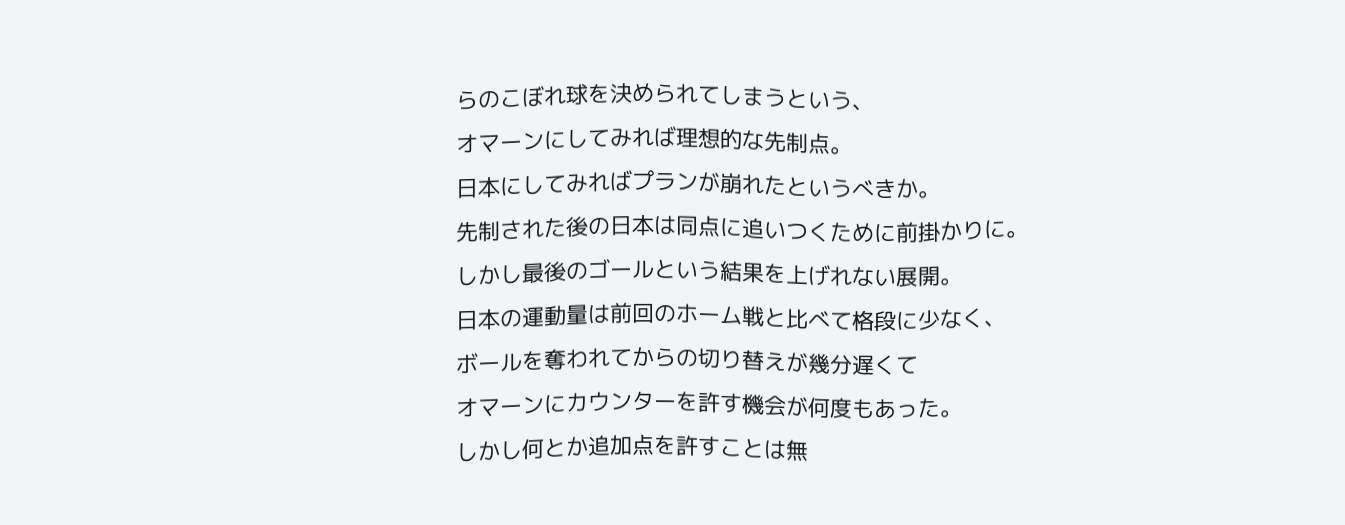らのこぼれ球を決められてしまうという、
オマーンにしてみれば理想的な先制点。
日本にしてみればプランが崩れたというべきか。
先制された後の日本は同点に追いつくために前掛かりに。
しかし最後のゴールという結果を上げれない展開。
日本の運動量は前回のホーム戦と比べて格段に少なく、
ボールを奪われてからの切り替えが幾分遅くて
オマーンにカウンターを許す機会が何度もあった。
しかし何とか追加点を許すことは無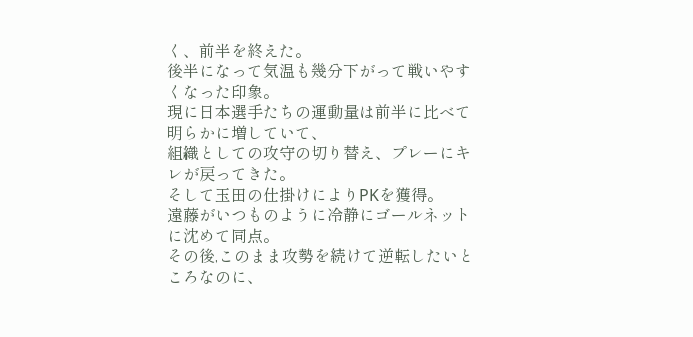く、前半を終えた。
後半になって気温も幾分下がって戦いやすくなった印象。
現に日本選手たちの運動量は前半に比べて明らかに増していて、
組織としての攻守の切り替え、プレーにキレが戻ってきた。
そして玉田の仕掛けによりPKを獲得。
遠藤がいつものように冷静にゴールネットに沈めて同点。
その後,このまま攻勢を続けて逆転したいところなのに、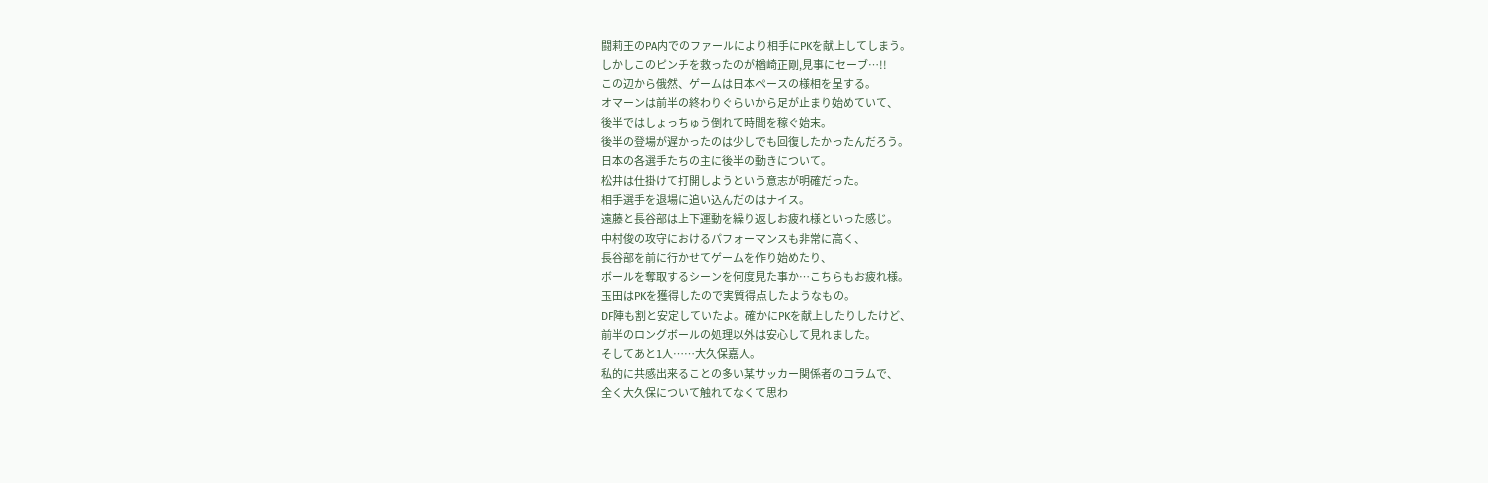闘莉王のPA内でのファールにより相手にPKを献上してしまう。
しかしこのピンチを救ったのが楢崎正剛,見事にセーブ…!!
この辺から俄然、ゲームは日本ペースの様相を呈する。
オマーンは前半の終わりぐらいから足が止まり始めていて、
後半ではしょっちゅう倒れて時間を稼ぐ始末。
後半の登場が遅かったのは少しでも回復したかったんだろう。
日本の各選手たちの主に後半の動きについて。
松井は仕掛けて打開しようという意志が明確だった。
相手選手を退場に追い込んだのはナイス。
遠藤と長谷部は上下運動を繰り返しお疲れ様といった感じ。
中村俊の攻守におけるパフォーマンスも非常に高く、
長谷部を前に行かせてゲームを作り始めたり、
ボールを奪取するシーンを何度見た事か…こちらもお疲れ様。
玉田はPKを獲得したので実質得点したようなもの。
DF陣も割と安定していたよ。確かにPKを献上したりしたけど、
前半のロングボールの処理以外は安心して見れました。
そしてあと1人……大久保嘉人。
私的に共感出来ることの多い某サッカー関係者のコラムで、
全く大久保について触れてなくて思わ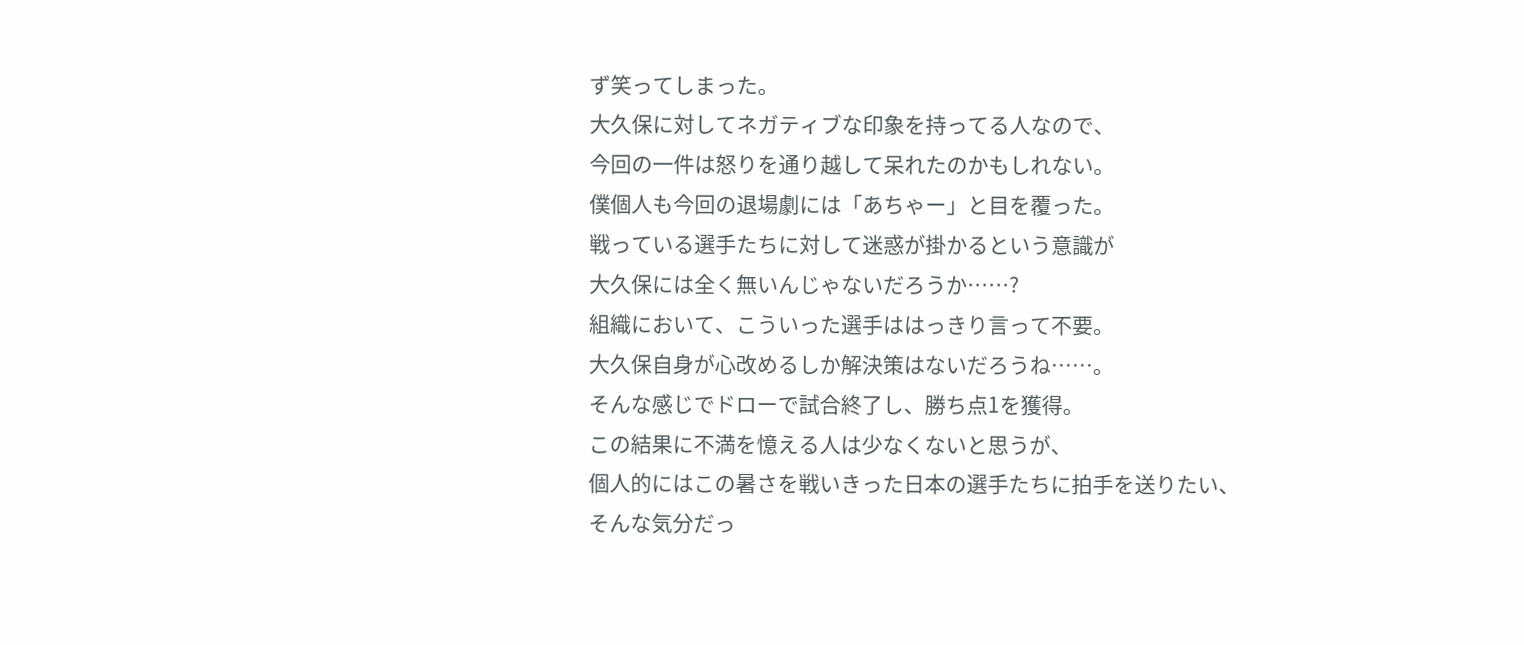ず笑ってしまった。
大久保に対してネガティブな印象を持ってる人なので、
今回の一件は怒りを通り越して呆れたのかもしれない。
僕個人も今回の退場劇には「あちゃー」と目を覆った。
戦っている選手たちに対して迷惑が掛かるという意識が
大久保には全く無いんじゃないだろうか……?
組織において、こういった選手ははっきり言って不要。
大久保自身が心改めるしか解決策はないだろうね……。
そんな感じでドローで試合終了し、勝ち点1を獲得。
この結果に不満を憶える人は少なくないと思うが、
個人的にはこの暑さを戦いきった日本の選手たちに拍手を送りたい、
そんな気分だっ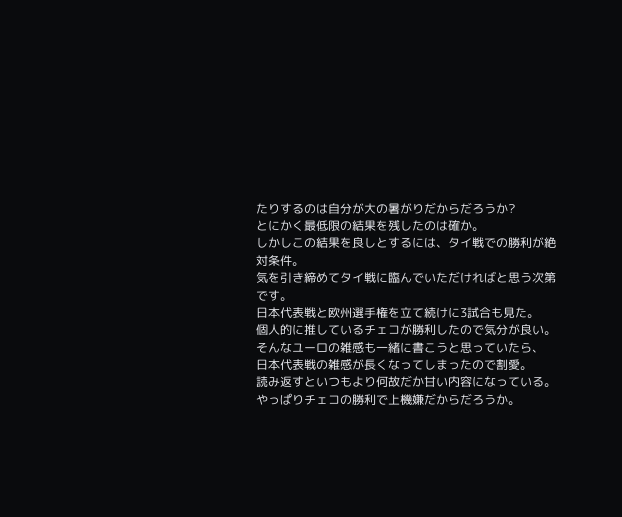たりするのは自分が大の暑がりだからだろうか?
とにかく最低限の結果を残したのは確か。
しかしこの結果を良しとするには、タイ戦での勝利が絶対条件。
気を引き締めてタイ戦に臨んでいただければと思う次第です。
日本代表戦と欧州選手権を立て続けに3試合も見た。
個人的に推しているチェコが勝利したので気分が良い。
そんなユーロの雑感も一緒に書こうと思っていたら、
日本代表戦の雑感が長くなってしまったので割愛。
読み返すといつもより何故だか甘い内容になっている。
やっぱりチェコの勝利で上機嫌だからだろうか。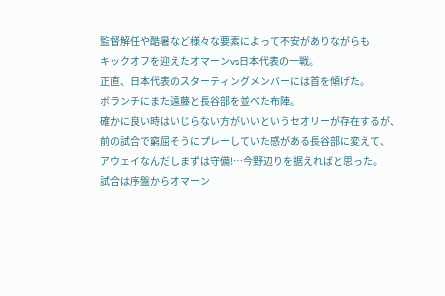監督解任や酷暑など様々な要素によって不安がありながらも
キックオフを迎えたオマーンvs日本代表の一戦。
正直、日本代表のスターティングメンバーには首を傾げた。
ボランチにまた遠藤と長谷部を並べた布陣。
確かに良い時はいじらない方がいいというセオリーが存在するが、
前の試合で窮屈そうにプレーしていた感がある長谷部に変えて、
アウェイなんだしまずは守備!…今野辺りを据えればと思った。
試合は序盤からオマーン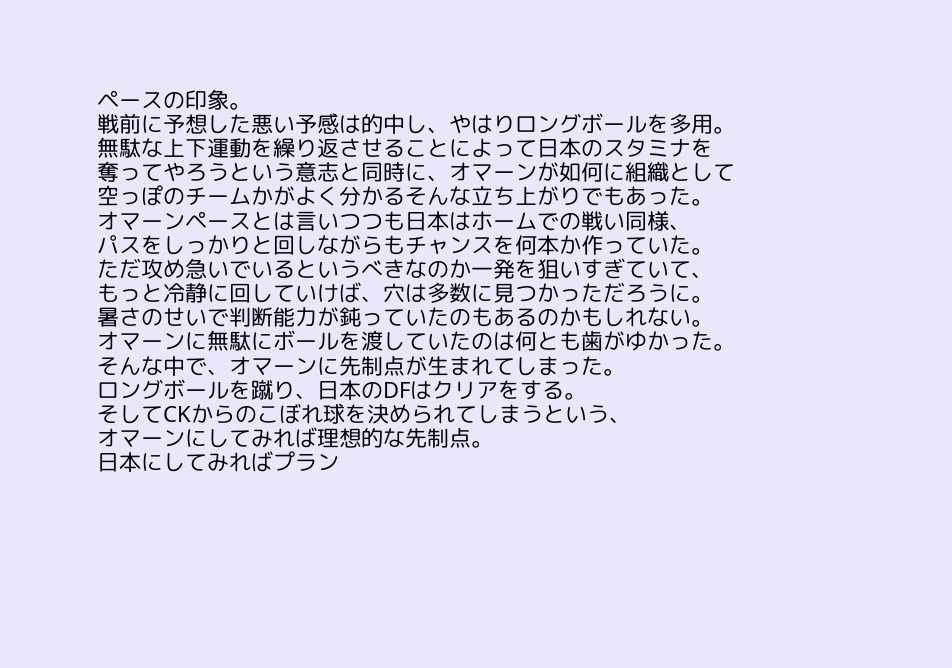ペースの印象。
戦前に予想した悪い予感は的中し、やはりロングボールを多用。
無駄な上下運動を繰り返させることによって日本のスタミナを
奪ってやろうという意志と同時に、オマーンが如何に組織として
空っぽのチームかがよく分かるそんな立ち上がりでもあった。
オマーンペースとは言いつつも日本はホームでの戦い同様、
パスをしっかりと回しながらもチャンスを何本か作っていた。
ただ攻め急いでいるというべきなのか一発を狙いすぎていて、
もっと冷静に回していけば、穴は多数に見つかっただろうに。
暑さのせいで判断能力が鈍っていたのもあるのかもしれない。
オマーンに無駄にボールを渡していたのは何とも歯がゆかった。
そんな中で、オマーンに先制点が生まれてしまった。
ロングボールを蹴り、日本のDFはクリアをする。
そしてCKからのこぼれ球を決められてしまうという、
オマーンにしてみれば理想的な先制点。
日本にしてみればプラン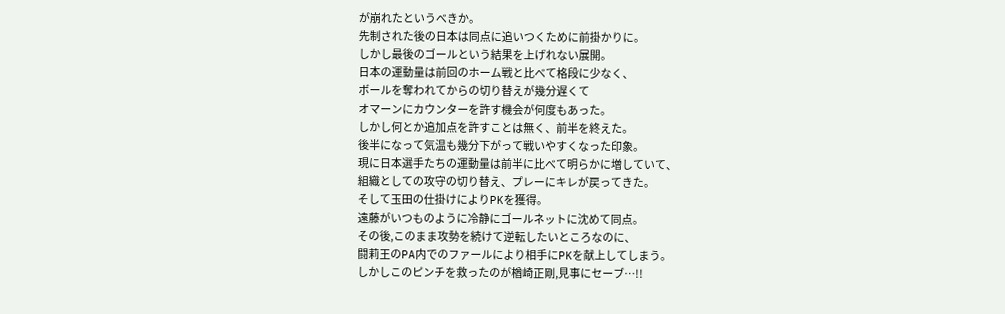が崩れたというべきか。
先制された後の日本は同点に追いつくために前掛かりに。
しかし最後のゴールという結果を上げれない展開。
日本の運動量は前回のホーム戦と比べて格段に少なく、
ボールを奪われてからの切り替えが幾分遅くて
オマーンにカウンターを許す機会が何度もあった。
しかし何とか追加点を許すことは無く、前半を終えた。
後半になって気温も幾分下がって戦いやすくなった印象。
現に日本選手たちの運動量は前半に比べて明らかに増していて、
組織としての攻守の切り替え、プレーにキレが戻ってきた。
そして玉田の仕掛けによりPKを獲得。
遠藤がいつものように冷静にゴールネットに沈めて同点。
その後,このまま攻勢を続けて逆転したいところなのに、
闘莉王のPA内でのファールにより相手にPKを献上してしまう。
しかしこのピンチを救ったのが楢崎正剛,見事にセーブ…!!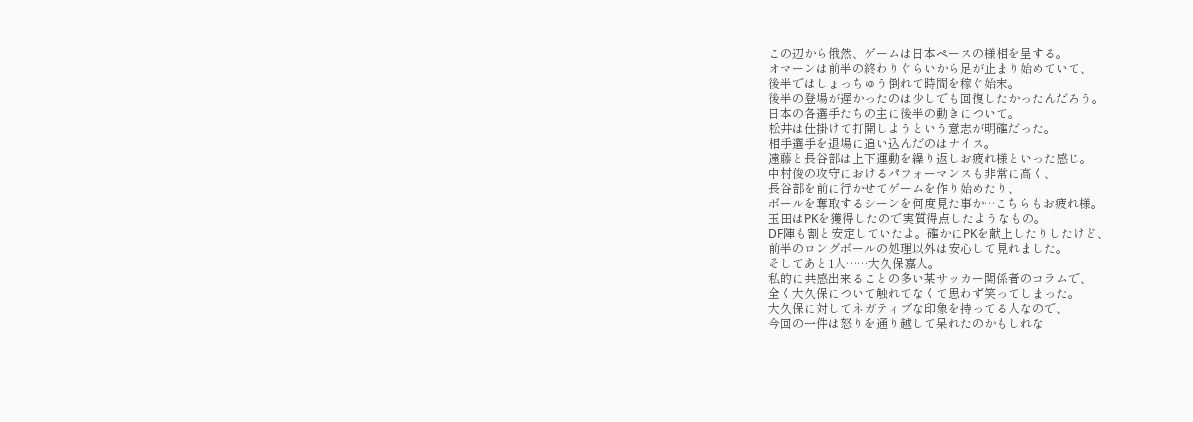この辺から俄然、ゲームは日本ペースの様相を呈する。
オマーンは前半の終わりぐらいから足が止まり始めていて、
後半ではしょっちゅう倒れて時間を稼ぐ始末。
後半の登場が遅かったのは少しでも回復したかったんだろう。
日本の各選手たちの主に後半の動きについて。
松井は仕掛けて打開しようという意志が明確だった。
相手選手を退場に追い込んだのはナイス。
遠藤と長谷部は上下運動を繰り返しお疲れ様といった感じ。
中村俊の攻守におけるパフォーマンスも非常に高く、
長谷部を前に行かせてゲームを作り始めたり、
ボールを奪取するシーンを何度見た事か…こちらもお疲れ様。
玉田はPKを獲得したので実質得点したようなもの。
DF陣も割と安定していたよ。確かにPKを献上したりしたけど、
前半のロングボールの処理以外は安心して見れました。
そしてあと1人……大久保嘉人。
私的に共感出来ることの多い某サッカー関係者のコラムで、
全く大久保について触れてなくて思わず笑ってしまった。
大久保に対してネガティブな印象を持ってる人なので、
今回の一件は怒りを通り越して呆れたのかもしれな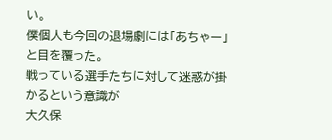い。
僕個人も今回の退場劇には「あちゃー」と目を覆った。
戦っている選手たちに対して迷惑が掛かるという意識が
大久保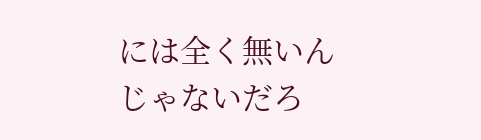には全く無いんじゃないだろ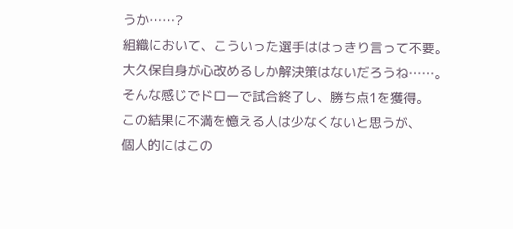うか……?
組織において、こういった選手ははっきり言って不要。
大久保自身が心改めるしか解決策はないだろうね……。
そんな感じでドローで試合終了し、勝ち点1を獲得。
この結果に不満を憶える人は少なくないと思うが、
個人的にはこの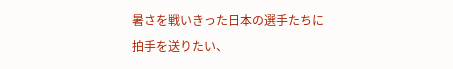暑さを戦いきった日本の選手たちに拍手を送りたい、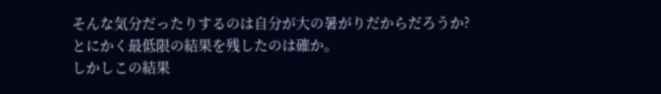そんな気分だったりするのは自分が大の暑がりだからだろうか?
とにかく最低限の結果を残したのは確か。
しかしこの結果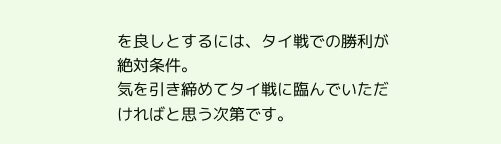を良しとするには、タイ戦での勝利が絶対条件。
気を引き締めてタイ戦に臨んでいただければと思う次第です。